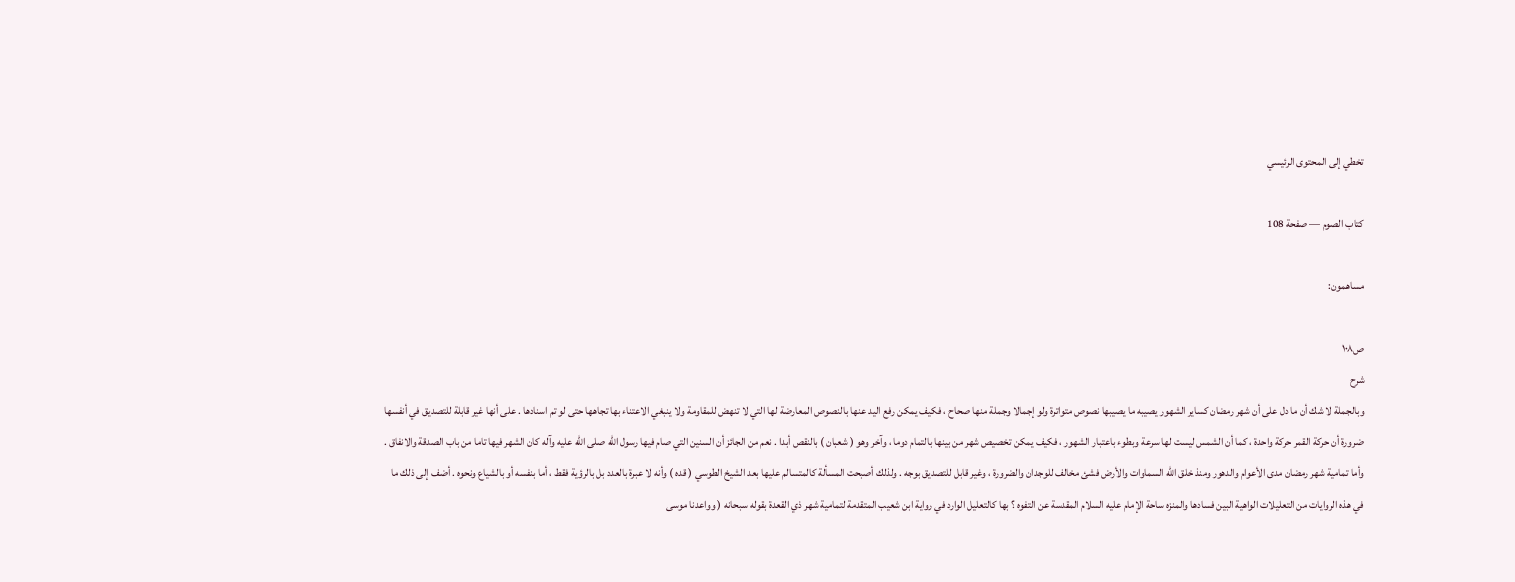تخطي إلى المحتوى الرئيسي

كتاب الصوم — صفحة 108

مساهمون:

ص١٠٨
شرح
وبالجملة لا شك أن ما دل على أن شهر رمضان كساير الشهور يصيبه ما يصيبها نصوص متواترة ولو إجمالا وجملة منها صحاح ، فكيف يمكن رفع اليد عنها بالنصوص المعارضة لها التي لا تنهض للمقاومة ولا ينبغي الاعتناء بها تجاهها حتى لو تم اسنادها . على أنها غير قابلة للتصديق في أنفسها ضرورة أن حركة القمر حركة واحدة ، كما أن الشمس ليست لها سرعة وبطوء باعتبار الشهور ، فكيف يمكن تخصيص شهر من بينها بالتمام دوما ، وآخر وهو ( شعبان ) بالنقص أبدا . نعم من الجائز أن السنين التي صام فيها رسول الله صلى الله عليه وآله كان الشهر فيها تاما من باب الصدقة والانفاق . وأما تمامية شهر رمضان مدى الأعوام والدهور ومنذ خلق الله السماوات والأرض فشئ مخالف للوجدان والضرورة ، وغير قابل للتصديق بوجه . ولذلك أصبحت المسألة كالمتسالم عليها بعد الشيخ الطوسي ( قده ) وأنه لا عبرة بالعدد بل بالرؤية فقط ، أما بنفسه أو بالشياع ونحوه . أضف إلى ذلك ما في هذه الروايات من التعليلات الواهية البين فسادها والمنزه ساحة الإمام عليه السلام المقدسة عن التفوه ؟ بها كالتعليل الوارد في رواية ابن شعيب المتقدمة لتمامية شهر ذي القعدة بقوله سبحانه ( وواعدنا موسى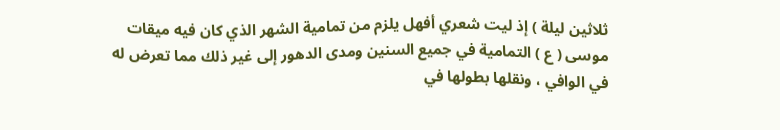ثلاثين ليلة ) إذ ليت شعري أفهل يلزم من تمامية الشهر الذي كان فيه ميقات موسى ( ع ) التمامية في جميع السنين ومدى الدهور إلى غير ذلك مما تعرض له في الوافي ، ونقلها بطولها في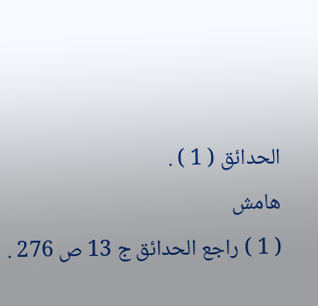الحدائق ( 1 ) .
هامش
( 1 ) راجع الحدائق ج 13 ص 276 .